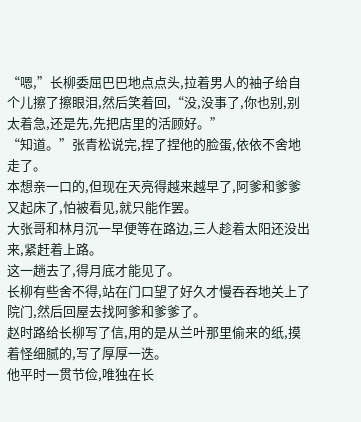“嗯,”长柳委屈巴巴地点点头,拉着男人的袖子给自个儿擦了擦眼泪,然后笑着回,“没,没事了,你也别,别太着急,还是先,先把店里的活顾好。”
“知道。”张青松说完,捏了捏他的脸蛋,依依不舍地走了。
本想亲一口的,但现在天亮得越来越早了,阿爹和爹爹又起床了,怕被看见,就只能作罢。
大张哥和林月沉一早便等在路边,三人趁着太阳还没出来,紧赶着上路。
这一趟去了,得月底才能见了。
长柳有些舍不得,站在门口望了好久才慢吞吞地关上了院门,然后回屋去找阿爹和爹爹了。
赵时路给长柳写了信,用的是从兰叶那里偷来的纸,摸着怪细腻的,写了厚厚一迭。
他平时一贯节俭,唯独在长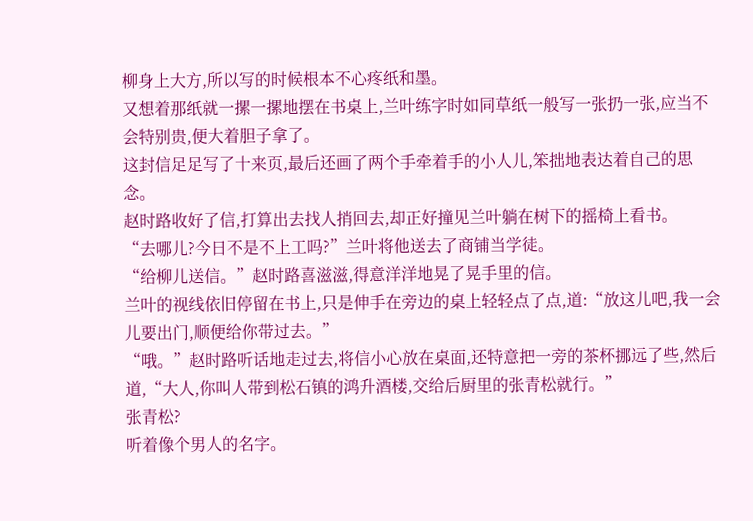柳身上大方,所以写的时候根本不心疼纸和墨。
又想着那纸就一摞一摞地摆在书桌上,兰叶练字时如同草纸一般写一张扔一张,应当不会特别贵,便大着胆子拿了。
这封信足足写了十来页,最后还画了两个手牵着手的小人儿,笨拙地表达着自己的思念。
赵时路收好了信,打算出去找人捎回去,却正好撞见兰叶躺在树下的摇椅上看书。
“去哪儿?今日不是不上工吗?”兰叶将他送去了商铺当学徒。
“给柳儿送信。”赵时路喜滋滋,得意洋洋地晃了晃手里的信。
兰叶的视线依旧停留在书上,只是伸手在旁边的桌上轻轻点了点,道:“放这儿吧,我一会儿要出门,顺便给你带过去。”
“哦。”赵时路听话地走过去,将信小心放在桌面,还特意把一旁的茶杯挪远了些,然后道,“大人,你叫人带到松石镇的鸿升酒楼,交给后厨里的张青松就行。”
张青松?
听着像个男人的名字。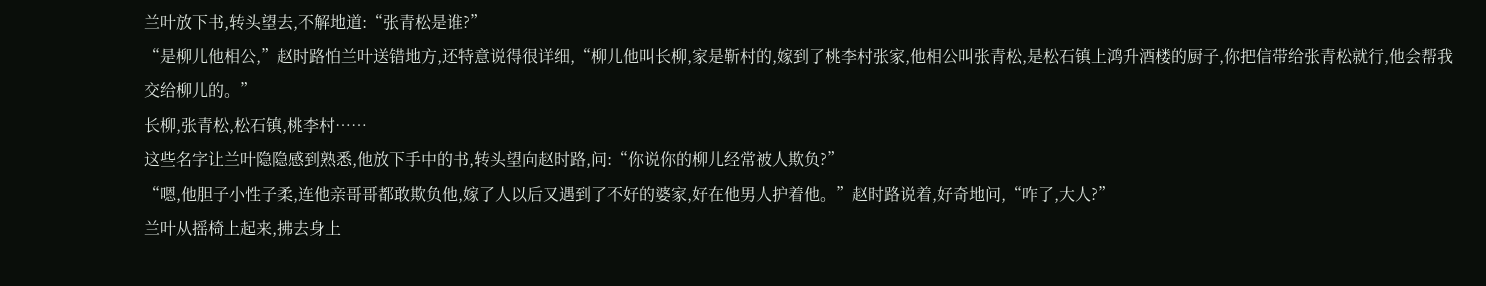兰叶放下书,转头望去,不解地道:“张青松是谁?”
“是柳儿他相公,”赵时路怕兰叶送错地方,还特意说得很详细,“柳儿他叫长柳,家是靳村的,嫁到了桃李村张家,他相公叫张青松,是松石镇上鸿升酒楼的厨子,你把信带给张青松就行,他会帮我交给柳儿的。”
长柳,张青松,松石镇,桃李村……
这些名字让兰叶隐隐感到熟悉,他放下手中的书,转头望向赵时路,问:“你说你的柳儿经常被人欺负?”
“嗯,他胆子小性子柔,连他亲哥哥都敢欺负他,嫁了人以后又遇到了不好的婆家,好在他男人护着他。”赵时路说着,好奇地问,“咋了,大人?”
兰叶从摇椅上起来,拂去身上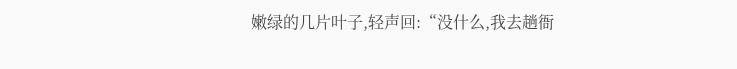嫩绿的几片叶子,轻声回:“没什么,我去趟衙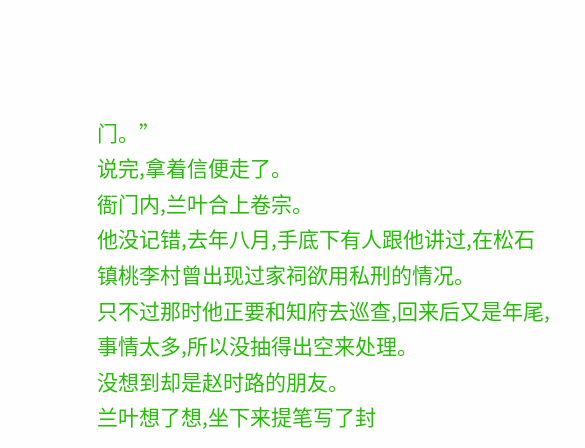门。”
说完,拿着信便走了。
衙门内,兰叶合上卷宗。
他没记错,去年八月,手底下有人跟他讲过,在松石镇桃李村曾出现过家祠欲用私刑的情况。
只不过那时他正要和知府去巡查,回来后又是年尾,事情太多,所以没抽得出空来处理。
没想到却是赵时路的朋友。
兰叶想了想,坐下来提笔写了封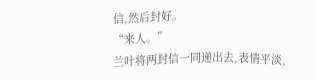信,然后封好。
“来人。”
兰叶将两封信一同递出去,表情平淡,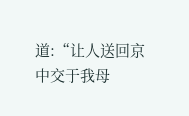道:“让人送回京中交于我母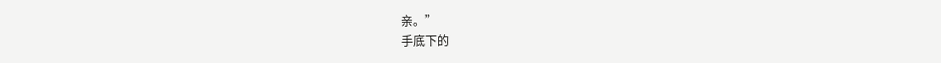亲。”
手底下的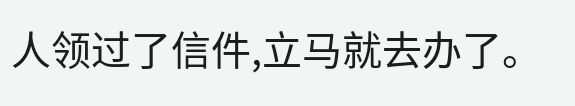人领过了信件,立马就去办了。